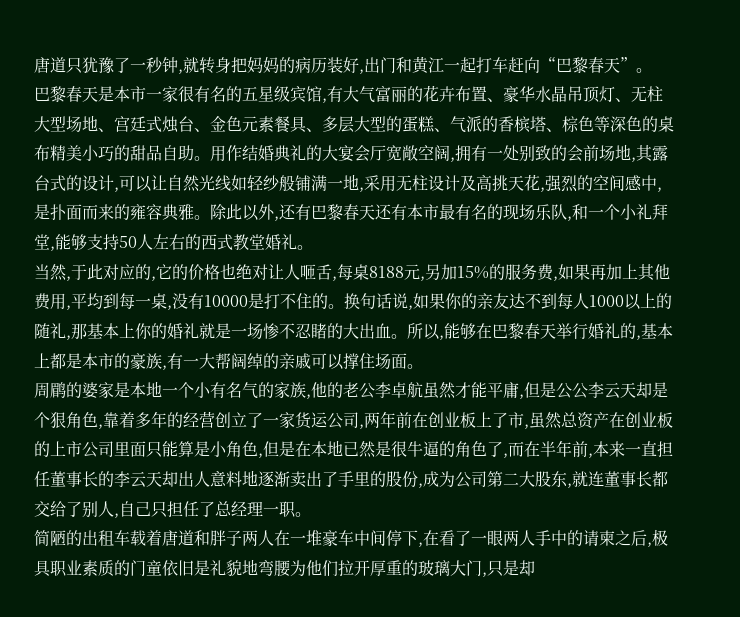唐道只犹豫了一秒钟,就转身把妈妈的病历装好,出门和黄江一起打车赶向“巴黎春天”。
巴黎春天是本市一家很有名的五星级宾馆,有大气富丽的花卉布置、豪华水晶吊顶灯、无柱大型场地、宫廷式烛台、金色元素餐具、多层大型的蛋糕、气派的香槟塔、棕色等深色的桌布精美小巧的甜品自助。用作结婚典礼的大宴会厅宽敞空阔,拥有一处别致的会前场地,其露台式的设计,可以让自然光线如轻纱般铺满一地,采用无柱设计及高挑天花,强烈的空间感中,是扑面而来的雍容典雅。除此以外,还有巴黎春天还有本市最有名的现场乐队,和一个小礼拜堂,能够支持50人左右的西式教堂婚礼。
当然,于此对应的,它的价格也绝对让人咂舌,每桌8188元,另加15%的服务费,如果再加上其他费用,平均到每一桌,没有10000是打不住的。换句话说,如果你的亲友达不到每人1000以上的随礼,那基本上你的婚礼就是一场惨不忍睹的大出血。所以,能够在巴黎春天举行婚礼的,基本上都是本市的豪族,有一大帮阔绰的亲戚可以撑住场面。
周鹛的婆家是本地一个小有名气的家族,他的老公李卓航虽然才能平庸,但是公公李云天却是个狠角色,靠着多年的经营创立了一家货运公司,两年前在创业板上了市,虽然总资产在创业板的上市公司里面只能算是小角色,但是在本地已然是很牛逼的角色了,而在半年前,本来一直担任董事长的李云天却出人意料地逐渐卖出了手里的股份,成为公司第二大股东,就连董事长都交给了别人,自己只担任了总经理一职。
简陋的出租车载着唐道和胖子两人在一堆豪车中间停下,在看了一眼两人手中的请柬之后,极具职业素质的门童依旧是礼貌地弯腰为他们拉开厚重的玻璃大门,只是却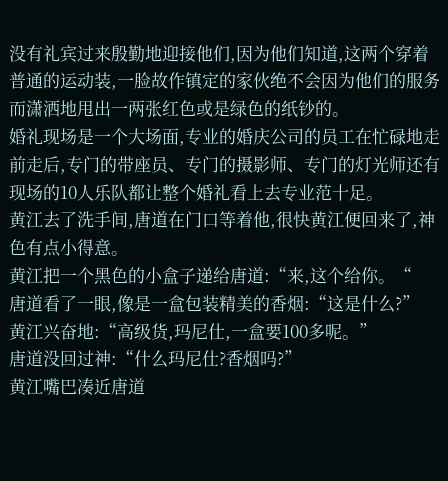没有礼宾过来殷勤地迎接他们,因为他们知道,这两个穿着普通的运动装,一脸故作镇定的家伙绝不会因为他们的服务而潇洒地甩出一两张红色或是绿色的纸钞的。
婚礼现场是一个大场面,专业的婚庆公司的员工在忙碌地走前走后,专门的带座员、专门的摄影师、专门的灯光师还有现场的10人乐队都让整个婚礼看上去专业范十足。
黄江去了洗手间,唐道在门口等着他,很快黄江便回来了,神色有点小得意。
黄江把一个黑色的小盒子递给唐道:“来,这个给你。“
唐道看了一眼,像是一盒包装精美的香烟:“这是什么?”
黄江兴奋地:“高级货,玛尼仕,一盒要100多呢。”
唐道没回过神:“什么玛尼仕?香烟吗?”
黄江嘴巴凑近唐道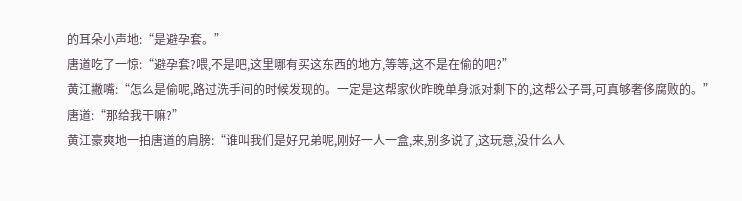的耳朵小声地:“是避孕套。”
唐道吃了一惊:“避孕套?喂,不是吧,这里哪有买这东西的地方,等等,这不是在偷的吧?”
黄江撇嘴:“怎么是偷呢,路过洗手间的时候发现的。一定是这帮家伙昨晚单身派对剩下的,这帮公子哥,可真够奢侈腐败的。”
唐道:“那给我干嘛?”
黄江豪爽地一拍唐道的肩膀:“谁叫我们是好兄弟呢,刚好一人一盒,来,别多说了,这玩意,没什么人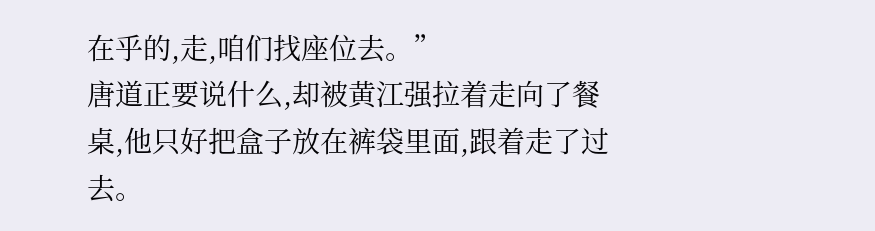在乎的,走,咱们找座位去。”
唐道正要说什么,却被黄江强拉着走向了餐桌,他只好把盒子放在裤袋里面,跟着走了过去。